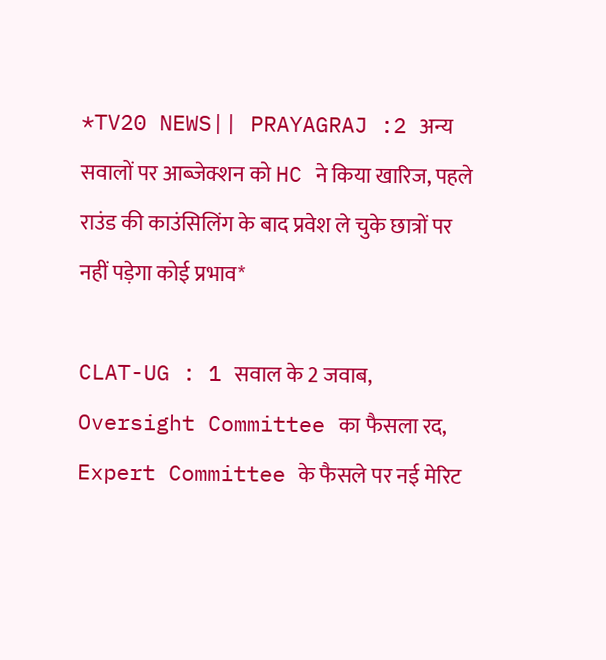*TV20 NEWS|| PRAYAGRAJ :2 अन्य सवालों पर आब्जेक्शन को HC ने किया खारिज, पहले राउंड की काउंसिलिंग के बाद प्रवेश ले चुके छात्रों पर नहीं पड़ेगा कोई प्रभाव*

CLAT-UG : 1 सवाल के 2 जवाब, Oversight Committee का फैसला रद, Expert Committee के फैसले पर नई मेरिट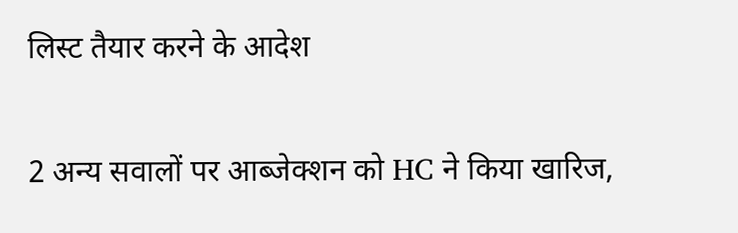लिस्ट तैयार करने के आदेश

2 अन्य सवालों पर आब्जेक्शन को HC ने किया खारिज,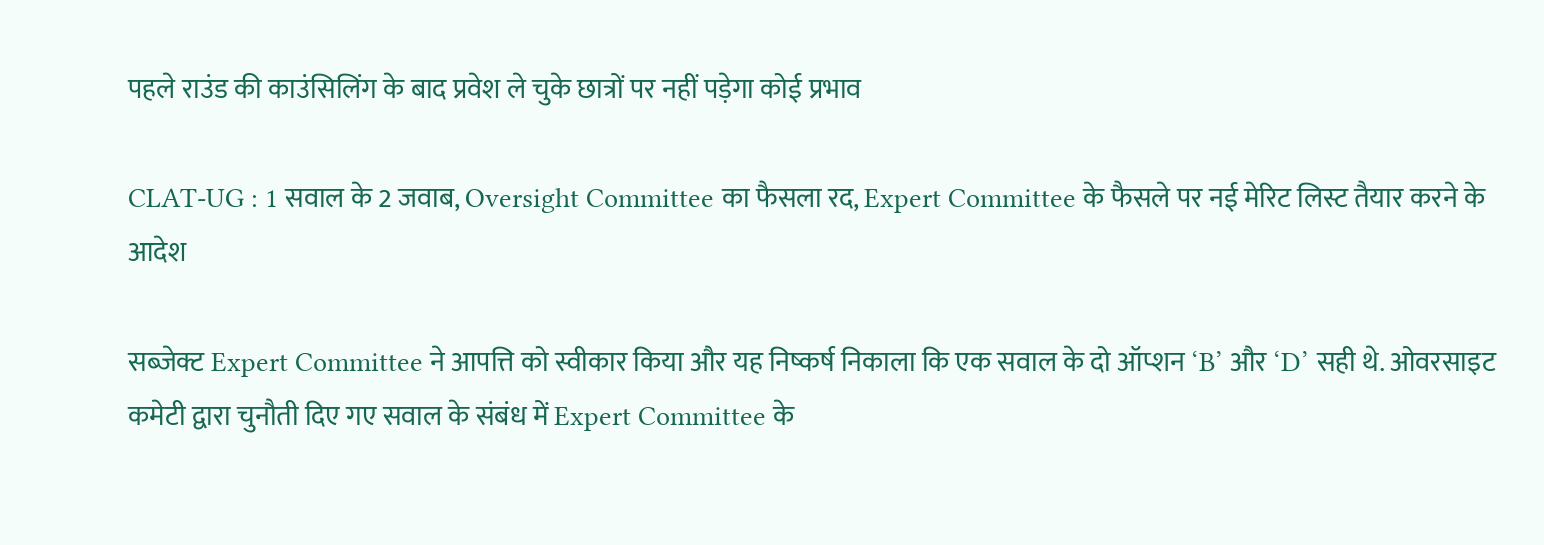पहले राउंड की काउंसिलिंग के बाद प्रवेश ले चुके छात्रों पर नहीं पड़ेगा कोई प्रभाव

CLAT-UG : 1 सवाल के 2 जवाब, Oversight Committee का फैसला रद, Expert Committee के फैसले पर नई मेरिट लिस्ट तैयार करने के आदेश

सब्जेक्ट Expert Committee ने आपत्ति को स्वीकार किया और यह निष्कर्ष निकाला कि एक सवाल के दो ऑप्शन ‘B’ और ‘D’ सही थे. ओवरसाइट कमेटी द्वारा चुनौती दिए गए सवाल के संबंध में Expert Committee के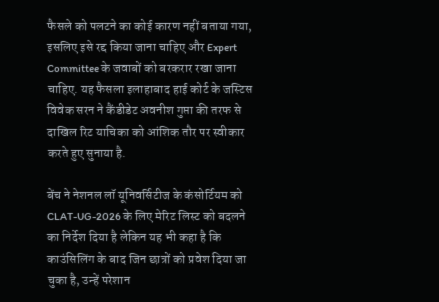फैसले को पलटने का कोई कारण नहीं बताया गया, इसलिए इसे रद्द किया जाना चाहिए और Expert Committee के जवाबों को बरकरार रखा जाना चाहिए. यह फैसला इलाहाबाद हाई कोर्ट के जस्टिस विवेक सरन ने कैंडीडेट अवनीश गुप्ता की तरफ से दाखिल रिट याचिका को आंशिक तौर पर स्वीकार करते हुए सुनाया है.

बेंच ने नेशनल लॉ यूनिवर्सिटीज के कंसोर्टियम को CLAT-UG-2026 के लिए मेरिट लिस्ट को बदलने का निर्देश दिया है लेकिन यह भी कहा है कि काउंसिलिंग के बाद जिन छात्रों को प्रवेश दिया जा चुका है, उन्हें परेशान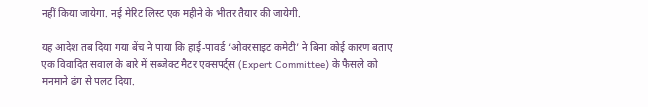नहीं किया जायेगा. नई मेरिट लिस्ट एक महीने के भीतर तैयार की जायेगी.

यह आदेश तब दिया गया बेंच ने पाया कि हाई-पावर्ड ‘ओवरसाइट कमेटी’ ने बिना कोई कारण बताए एक विवादित सवाल के बारे में सब्जेक्ट मैटर एक्सपर्ट्स (Expert Committee) के फैसले को मनमाने ढंग से पलट दिया.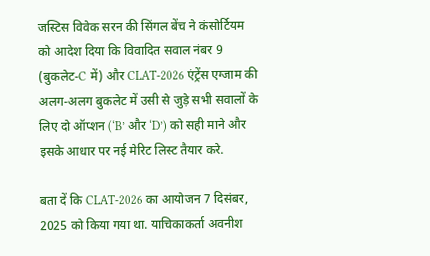जस्टिस विवेक सरन की सिंगल बेंच ने कंसोर्टियम को आदेश दिया कि विवादित सवाल नंबर 9 (बुकलेट-C में) और CLAT-2026 एंट्रेंस एग्जाम की अलग-अलग बुकलेट में उसी से जुड़े सभी सवालों के लिए दो ऑप्शन (‘B’ और ‘D’) को सही माने और इसके आधार पर नई मेरिट लिस्ट तैयार करे.

बता दें कि CLAT-2026 का आयोजन 7 दिसंबर, 2025 को किया गया था. याचिकाकर्ता अवनीश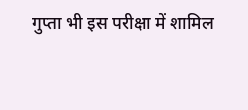गुप्ता भी इस परीक्षा में शामिल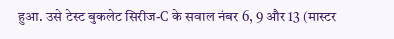हुआ. उसे टेस्ट बुकलेट सिरीज-C के सवाल नंबर 6, 9 और 13 (मास्टर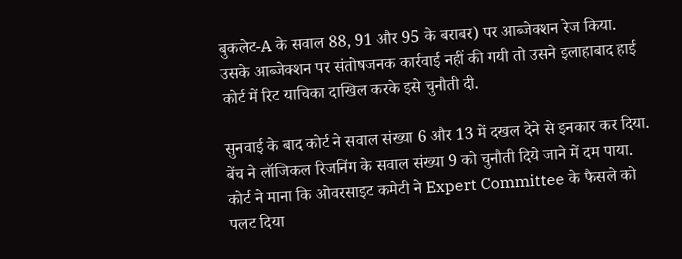बुकलेट-A के सवाल 88, 91 और 95 के बराबर) पर आब्जेक्शन रेज किया. उसके आब्जेक्शन पर संतोषजनक कार्रवाई नहीं की गयी तो उसने इलाहाबाद हाई कोर्ट में रिट याचिका दाखिल करके इसे चुनौती दी.

सुनवाई के बाद कोर्ट ने सवाल संख्या 6 और 13 में दखल देने से इनकार कर दिया. बेंच ने लॉजिकल रिजनिंग के सवाल संख्या 9 को चुनौती दिये जाने में दम पाया. कोर्ट ने माना कि ओवरसाइट कमेटी ने Expert Committee के फैसले को पलट दिया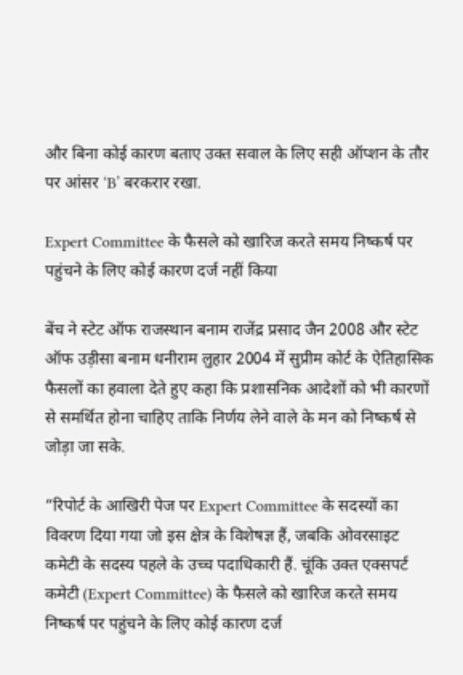और बिना कोई कारण बताए उक्त सवाल के लिए सही ऑप्शन के तौर पर आंसर ‘B’ बरकरार रखा.

Expert Committee के फैसले को खारिज करते समय निष्कर्ष पर पहुंचने के लिए कोई कारण दर्ज नहीं किया

बेंच ने स्टेट ऑफ राजस्थान बनाम राजेंद्र प्रसाद जैन 2008 और स्टेट ऑफ उड़ीसा बनाम धनीराम लुहार 2004 में सुप्रीम कोर्ट के ऐतिहासिक फैसलों का हवाला देते हुए कहा कि प्रशासनिक आदेशों को भी कारणों से समर्थित होना चाहिए ताकि निर्णय लेने वाले के मन को निष्कर्ष से जोड़ा जा सके.

“रिपोर्ट के आखिरी पेज पर Expert Committee के सदस्यों का विवरण दिया गया जो इस क्षेत्र के विशेषज्ञ हैं, जबकि ओवरसाइट कमेटी के सदस्य पहले के उच्च पदाधिकारी हैं. चूंकि उक्त एक्सपर्ट कमेटी (Expert Committee) के फैसले को खारिज करते समय निष्कर्ष पर पहुंचने के लिए कोई कारण दर्ज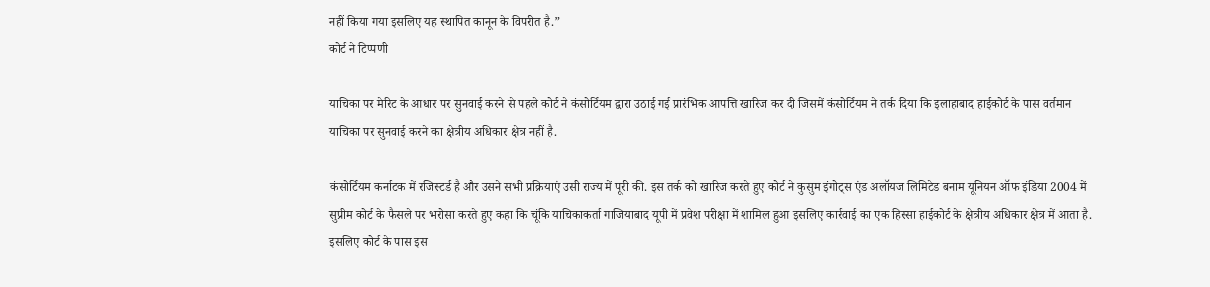नहीं किया गया इसलिए यह स्थापित कानून के विपरीत है.”
कोर्ट ने टिप्पणी

याचिका पर मेरिट के आधार पर सुनवाई करने से पहले कोर्ट ने कंसोर्टियम द्वारा उठाई गई प्रारंभिक आपत्ति खारिज कर दी जिसमें कंसोर्टियम ने तर्क दिया कि इलाहाबाद हाईकोर्ट के पास वर्तमान याचिका पर सुनवाई करने का क्षेत्रीय अधिकार क्षेत्र नहीं है.

कंसोर्टियम कर्नाटक में रजिस्टर्ड है और उसने सभी प्रक्रियाएं उसी राज्य में पूरी की. इस तर्क को खारिज करते हुए कोर्ट ने कुसुम इंगोट्स एंड अलॉयज लिमिटेड बनाम यूनियन ऑफ इंडिया 2004 में सुप्रीम कोर्ट के फैसले पर भरोसा करते हुए कहा कि चूंकि याचिकाकर्ता गाजियाबाद यूपी में प्रवेश परीक्षा में शामिल हुआ इसलिए कार्रवाई का एक हिस्सा हाईकोर्ट के क्षेत्रीय अधिकार क्षेत्र में आता है. इसलिए कोर्ट के पास इस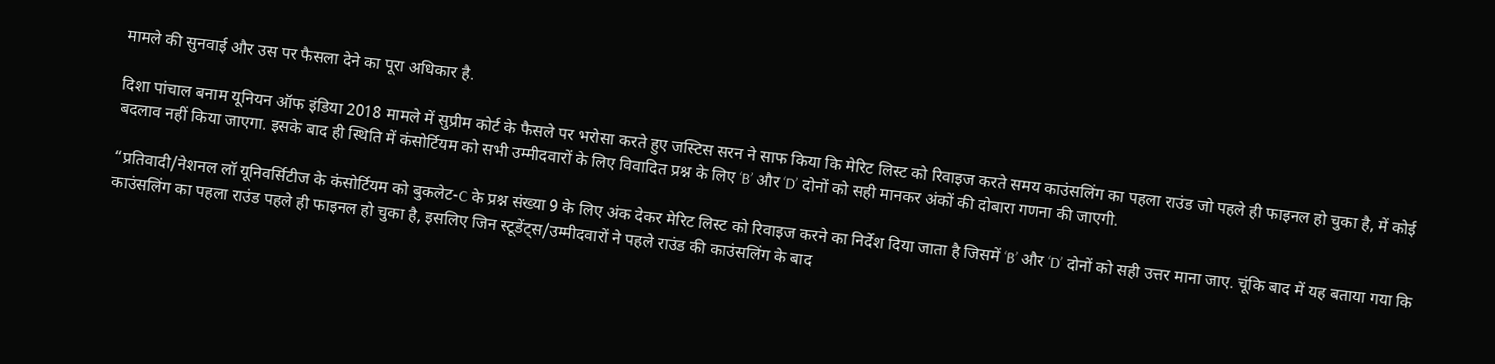मामले की सुनवाई और उस पर फैसला देने का पूरा अधिकार है.

दिशा पांचाल बनाम यूनियन ऑफ इंडिया 2018 मामले में सुप्रीम कोर्ट के फैसले पर भरोसा करते हुए जस्टिस सरन ने साफ किया कि मेरिट लिस्ट को रिवाइज करते समय काउंसलिंग का पहला राउंड जो पहले ही फाइनल हो चुका है, में कोई बदलाव नहीं किया जाएगा. इसके बाद ही स्थिति में कंसोर्टियम को सभी उम्मीदवारों के लिए विवादित प्रश्न के लिए ‘B’ और ‘D’ दोनों को सही मानकर अंकों की दोबारा गणना की जाएगी.

“प्रतिवादी/नेशनल लॉ यूनिवर्सिटीज के कंसोर्टियम को बुकलेट-C के प्रश्न संख्या 9 के लिए अंक देकर मेरिट लिस्ट को रिवाइज करने का निर्देश दिया जाता है जिसमें ‘B’ और ‘D’ दोनों को सही उत्तर माना जाए. चूंकि बाद में यह बताया गया कि काउंसलिंग का पहला राउंड पहले ही फाइनल हो चुका है, इसलिए जिन स्टूडेंट्स/उम्मीदवारों ने पहले राउंड की काउंसलिंग के बाद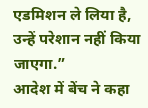एडमिशन ले लिया है, उन्हें परेशान नहीं किया जाएगा.”
आदेश में बेंच ने कहा